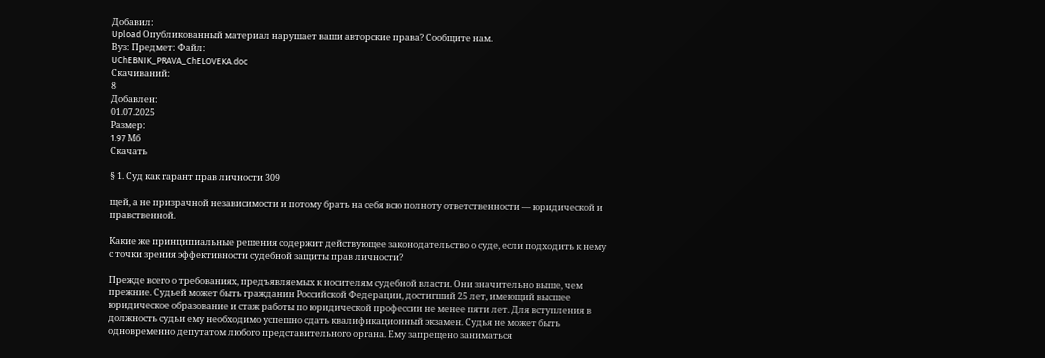Добавил:
Upload Опубликованный материал нарушает ваши авторские права? Сообщите нам.
Вуз: Предмет: Файл:
UChEBNIK_PRAVA_ChELOVEKA.doc
Скачиваний:
8
Добавлен:
01.07.2025
Размер:
1.97 Mб
Скачать

§ 1. Суд как гарант прав личности 309

щей, а не призрачной независимости и потому брать на себя всю полноту ответственности — юридической и правственной.

Какие же принципиальные решения содержит действующее законодательство о суде, если подходить к нему с точки зрения эффективности судебной защиты прав личности?

Прежде всего о требованиях, предъявляемых к носителям судебной власти. Они значительно выше, чем прежние. Судьей может быть гражданин Российской Федерации, достигший 25 лет, имеющий высшее юридическое образование и стаж работы по юридической профессии не менее пяти лет. Для вступления в должность судьи ему необходимо успешно сдать квалификационный экзамен. Судья не может быть одновременно депутатом любого представительного органа. Ему запрещено заниматься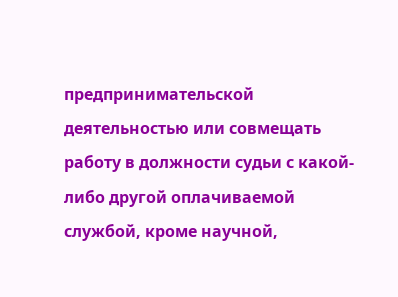предпринимательской деятельностью или совмещать работу в должности судьи с какой-либо другой оплачиваемой службой, кроме научной,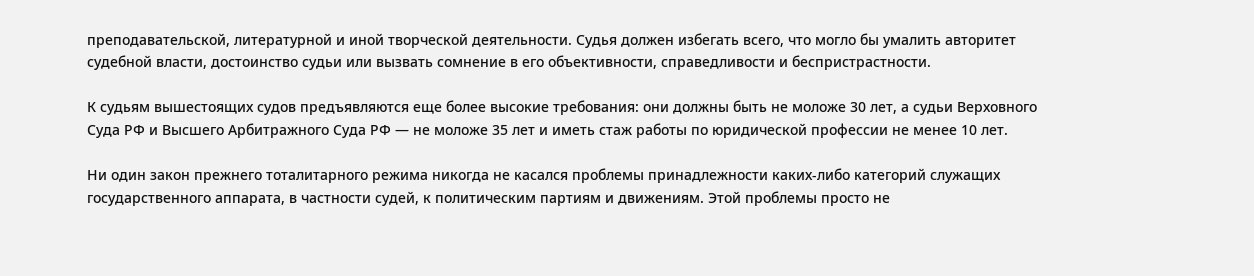преподавательской, литературной и иной творческой деятельности. Судья должен избегать всего, что могло бы умалить авторитет судебной власти, достоинство судьи или вызвать сомнение в его объективности, справедливости и беспристрастности.

К судьям вышестоящих судов предъявляются еще более высокие требования: они должны быть не моложе 30 лет, а судьи Верховного Суда РФ и Высшего Арбитражного Суда РФ — не моложе 35 лет и иметь стаж работы по юридической профессии не менее 10 лет.

Ни один закон прежнего тоталитарного режима никогда не касался проблемы принадлежности каких-либо категорий служащих государственного аппарата, в частности судей, к политическим партиям и движениям. Этой проблемы просто не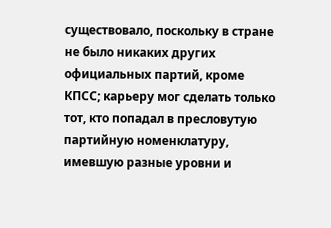существовало, поскольку в стране не было никаких других официальных партий, кроме КПСС; карьеру мог сделать только тот, кто попадал в пресловутую партийную номенклатуру, имевшую разные уровни и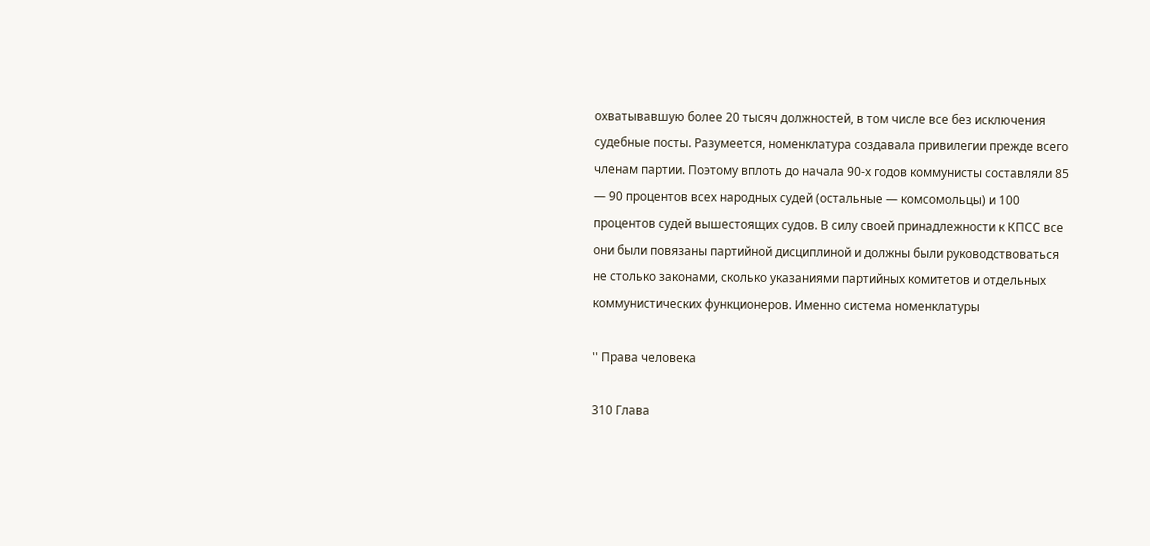охватывавшую более 20 тысяч должностей, в том числе все без исключения судебные посты. Разумеется, номенклатура создавала привилегии прежде всего членам партии. Поэтому вплоть до начала 90-х годов коммунисты составляли 85 — 90 процентов всех народных судей (остальные — комсомольцы) и 100 процентов судей вышестоящих судов. В силу своей принадлежности к КПСС все они были повязаны партийной дисциплиной и должны были руководствоваться не столько законами, сколько указаниями партийных комитетов и отдельных коммунистических функционеров. Именно система номенклатуры

'' Права человека

310 Глава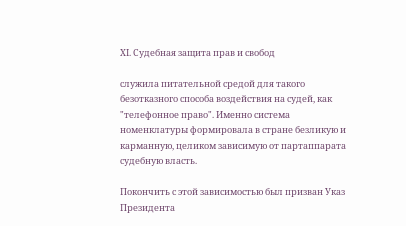XI. Судебная защита прав и свобод

служила питательной средой для такого безотказного способа воздействия на судей, как "телефонное право". Именно система номенклатуры формировала в стране безликую и карманную, целиком зависимую от партаппарата судебную власть.

Покончить с этой зависимостью был призван Указ Президента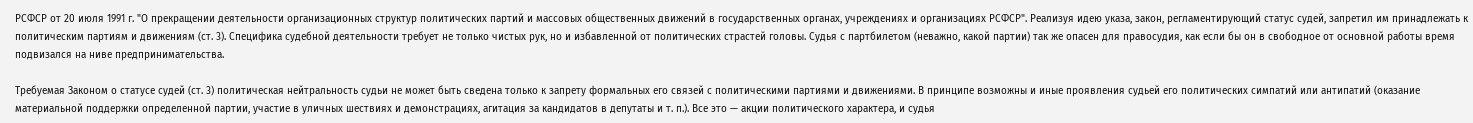РСФСР от 20 июля 1991 г. "О прекращении деятельности организационных структур политических партий и массовых общественных движений в государственных органах, учреждениях и организациях РСФСР". Реализуя идею указа, закон, регламентирующий статус судей, запретил им принадлежать к политическим партиям и движениям (ст. 3). Специфика судебной деятельности требует не только чистых рук, но и избавленной от политических страстей головы. Судья с партбилетом (неважно, какой партии) так же опасен для правосудия, как если бы он в свободное от основной работы время подвизался на ниве предпринимательства.

Требуемая Законом о статусе судей (ст. 3) политическая нейтральность судьи не может быть сведена только к запрету формальных его связей с политическими партиями и движениями. В принципе возможны и иные проявления судьей его политических симпатий или антипатий (оказание материальной поддержки определенной партии, участие в уличных шествиях и демонстрациях, агитация за кандидатов в депутаты и т. п.). Все это — акции политического характера, и судья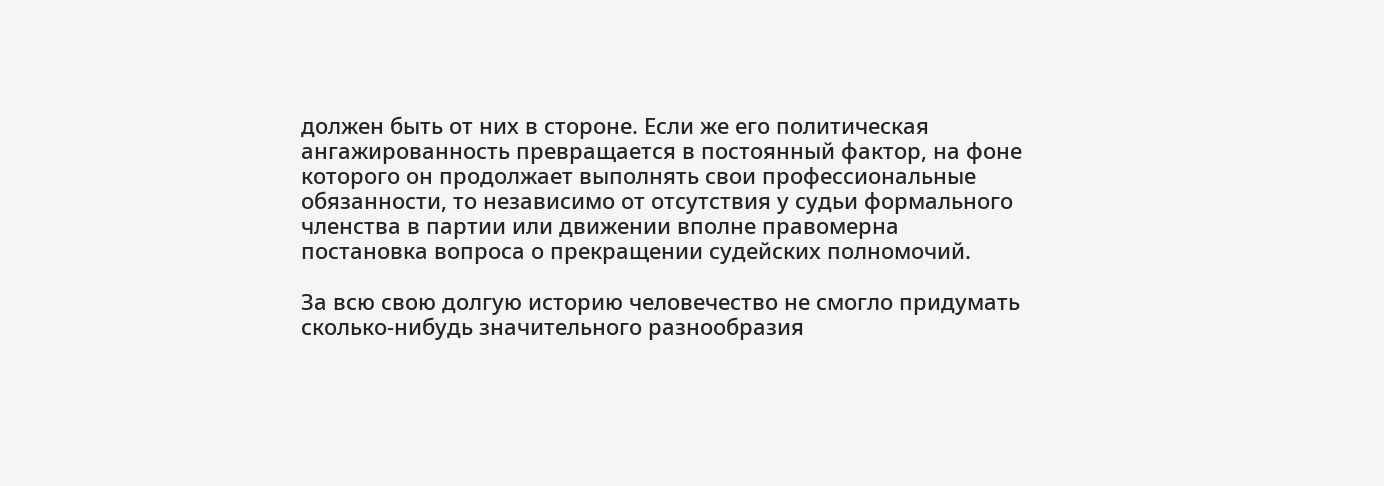должен быть от них в стороне. Если же его политическая ангажированность превращается в постоянный фактор, на фоне которого он продолжает выполнять свои профессиональные обязанности, то независимо от отсутствия у судьи формального членства в партии или движении вполне правомерна постановка вопроса о прекращении судейских полномочий.

За всю свою долгую историю человечество не смогло придумать сколько-нибудь значительного разнообразия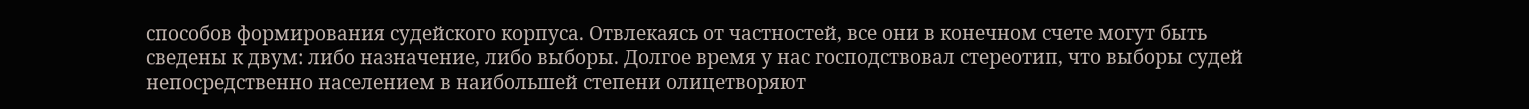способов формирования судейского корпуса. Отвлекаясь от частностей, все они в конечном счете могут быть сведены к двум: либо назначение, либо выборы. Долгое время у нас господствовал стереотип, что выборы судей непосредственно населением в наибольшей степени олицетворяют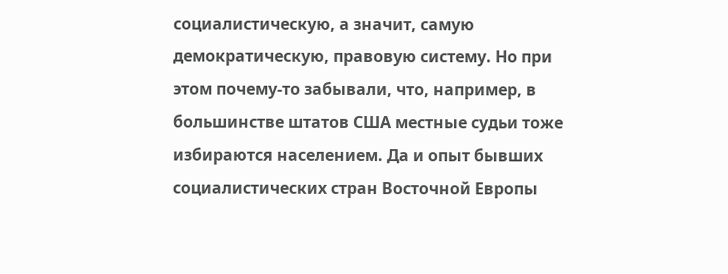социалистическую, а значит, самую демократическую, правовую систему. Но при этом почему-то забывали, что, например, в большинстве штатов США местные судьи тоже избираются населением. Да и опыт бывших социалистических стран Восточной Европы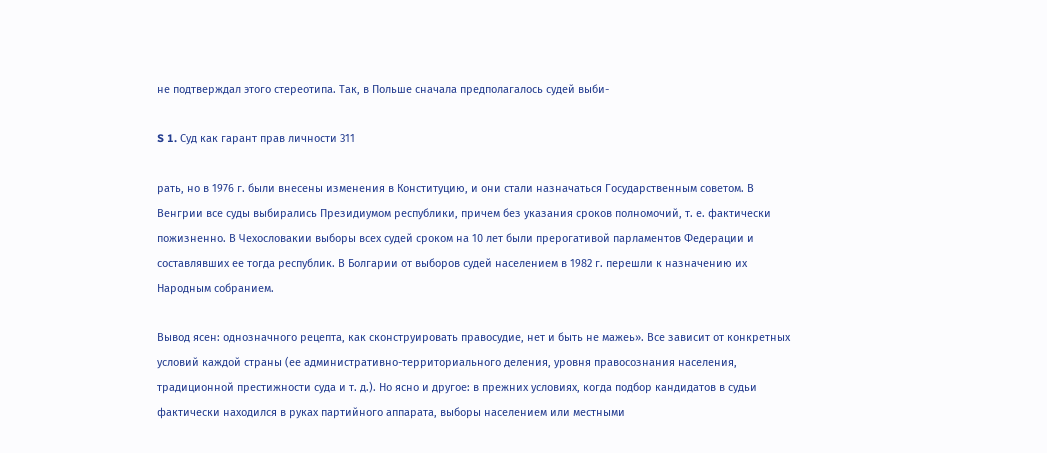не подтверждал этого стереотипа. Так, в Польше сначала предполагалось судей выби-

S 1. Суд как гарант прав личности 311

рать, но в 1976 г. были внесены изменения в Конституцию, и они стали назначаться Государственным советом. В Венгрии все суды выбирались Президиумом республики, причем без указания сроков полномочий, т. е. фактически пожизненно. В Чехословакии выборы всех судей сроком на 10 лет были прерогативой парламентов Федерации и составлявших ее тогда республик. В Болгарии от выборов судей населением в 1982 г. перешли к назначению их Народным собранием.

Вывод ясен: однозначного рецепта, как сконструировать правосудие, нет и быть не мажеь». Все зависит от конкретных условий каждой страны (ее административно-территориального деления, уровня правосознания населения, традиционной престижности суда и т. д.). Но ясно и другое: в прежних условиях, когда подбор кандидатов в судьи фактически находился в руках партийного аппарата, выборы населением или местными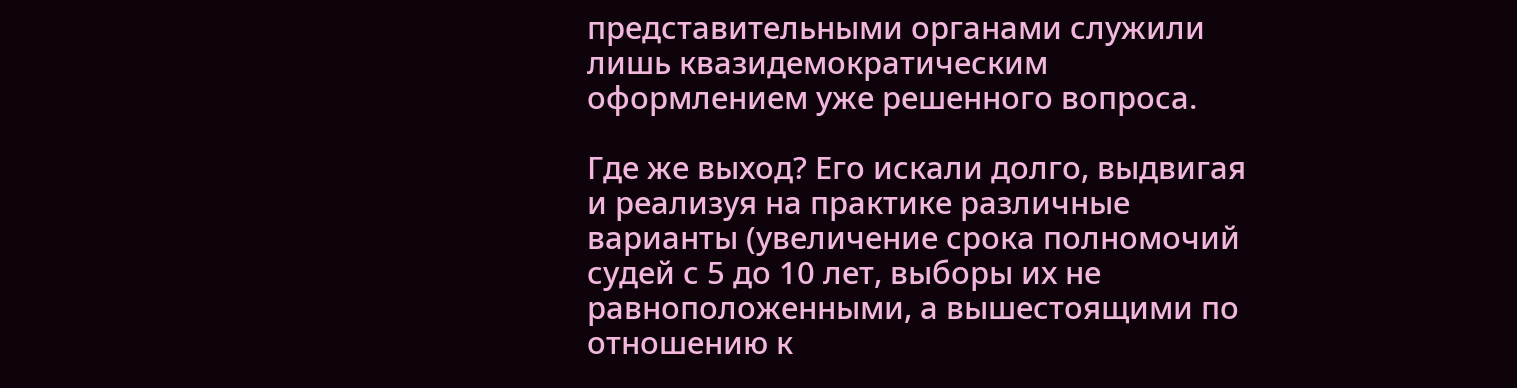представительными органами служили лишь квазидемократическим оформлением уже решенного вопроса.

Где же выход? Его искали долго, выдвигая и реализуя на практике различные варианты (увеличение срока полномочий судей с 5 до 10 лет, выборы их не равноположенными, а вышестоящими по отношению к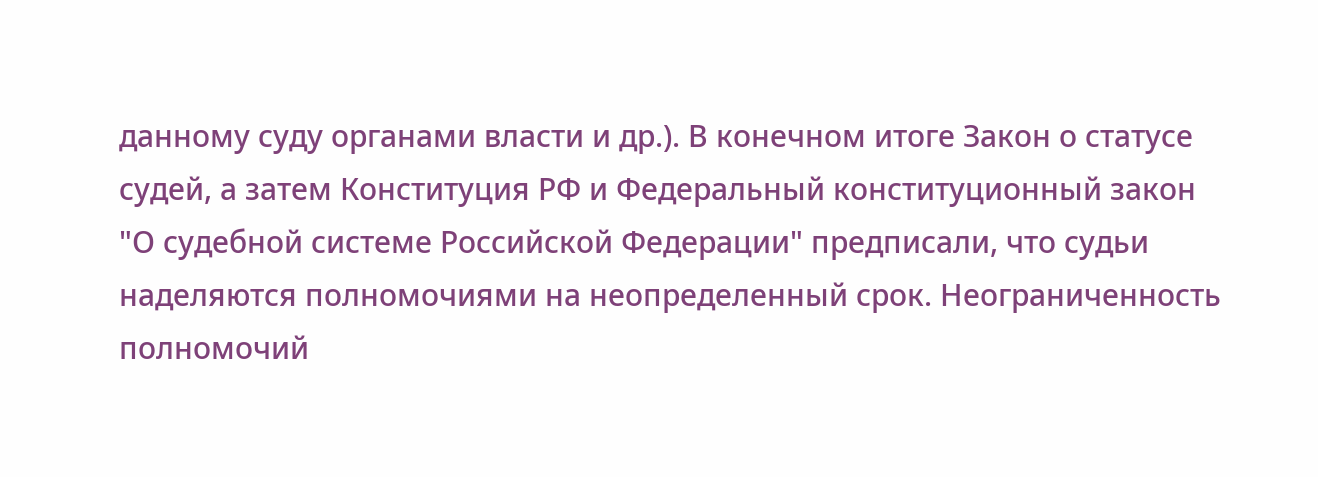данному суду органами власти и др.). В конечном итоге Закон о статусе судей, а затем Конституция РФ и Федеральный конституционный закон "О судебной системе Российской Федерации" предписали, что судьи наделяются полномочиями на неопределенный срок. Неограниченность полномочий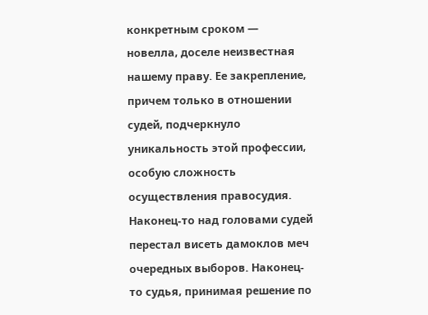конкретным сроком — новелла, доселе неизвестная нашему праву. Ее закрепление, причем только в отношении судей, подчеркнуло уникальность этой профессии, особую сложность осуществления правосудия. Наконец-то над головами судей перестал висеть дамоклов меч очередных выборов. Наконец-то судья, принимая решение по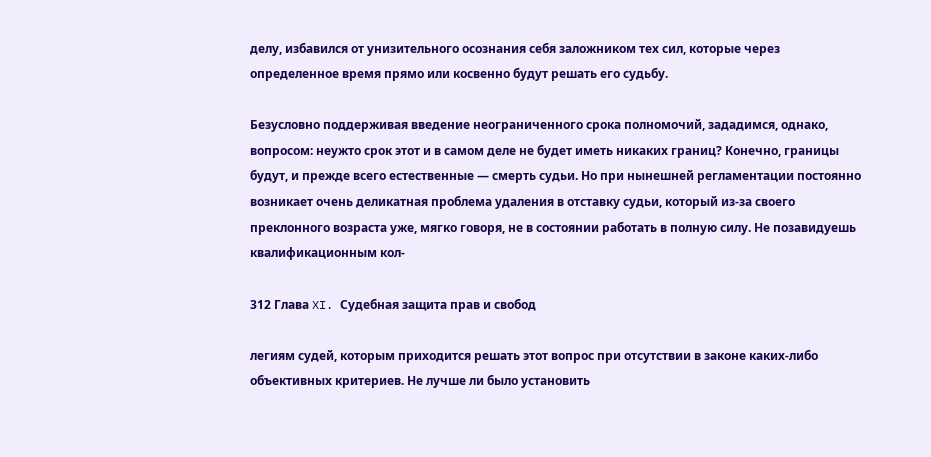делу, избавился от унизительного осознания себя заложником тех сил, которые через определенное время прямо или косвенно будут решать его судьбу.

Безусловно поддерживая введение неограниченного срока полномочий, зададимся, однако, вопросом: неужто срок этот и в самом деле не будет иметь никаких границ? Конечно, границы будут, и прежде всего естественные — смерть судьи. Но при нынешней регламентации постоянно возникает очень деликатная проблема удаления в отставку судьи, который из-за своего преклонного возраста уже, мягко говоря, не в состоянии работать в полную силу. Не позавидуешь квалификационным кол-

312 Глава XI. Судебная защита прав и свобод

легиям судей, которым приходится решать этот вопрос при отсутствии в законе каких-либо объективных критериев. Не лучше ли было установить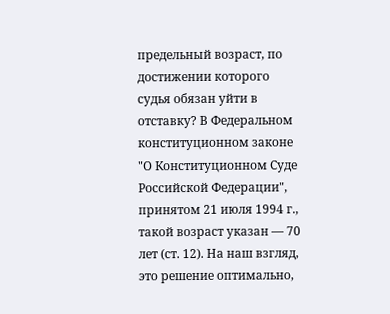предельный возраст, по достижении которого судья обязан уйти в отставку? В Федеральном конституционном законе "О Конституционном Суде Российской Федерации", принятом 21 июля 1994 г., такой возраст указан — 70 лет (ст. 12). На наш взгляд, это решение оптимально,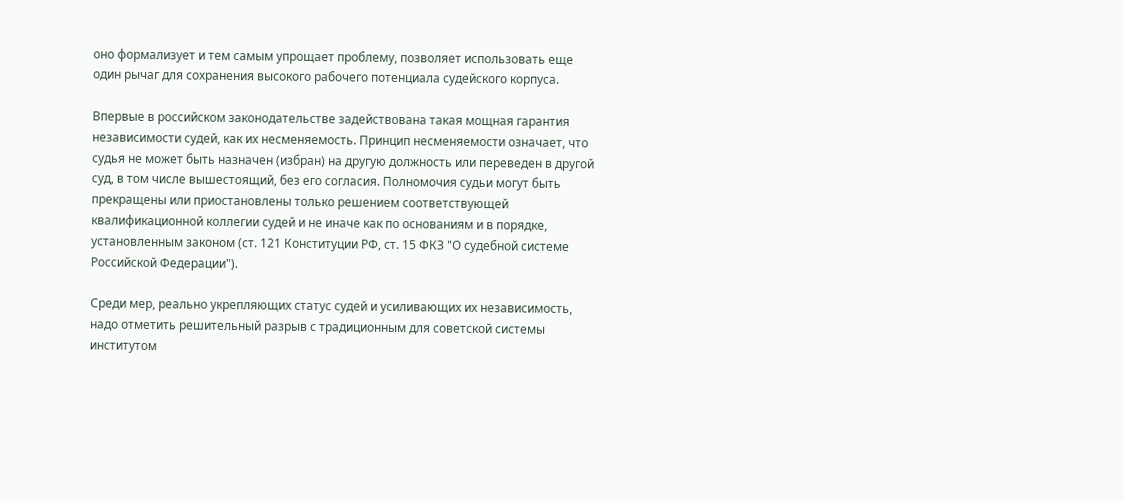оно формализует и тем самым упрощает проблему, позволяет использовать еще один рычаг для сохранения высокого рабочего потенциала судейского корпуса.

Впервые в российском законодательстве задействована такая мощная гарантия независимости судей, как их несменяемость. Принцип несменяемости означает, что судья не может быть назначен (избран) на другую должность или переведен в другой суд, в том числе вышестоящий, без его согласия. Полномочия судьи могут быть прекращены или приостановлены только решением соответствующей квалификационной коллегии судей и не иначе как по основаниям и в порядке, установленным законом (ст. 121 Конституции РФ, ст. 15 ФКЗ "О судебной системе Российской Федерации").

Среди мер, реально укрепляющих статус судей и усиливающих их независимость, надо отметить решительный разрыв с традиционным для советской системы институтом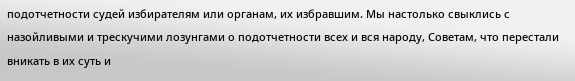подотчетности судей избирателям или органам, их избравшим. Мы настолько свыклись с назойливыми и трескучими лозунгами о подотчетности всех и вся народу, Советам, что перестали вникать в их суть и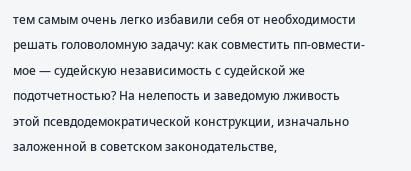тем самым очень легко избавили себя от необходимости решать головоломную задачу: как совместить пп-овмести-мое — судейскую независимость с судейской же подотчетностью? На нелепость и заведомую лживость этой псевдодемократической конструкции, изначально заложенной в советском законодательстве,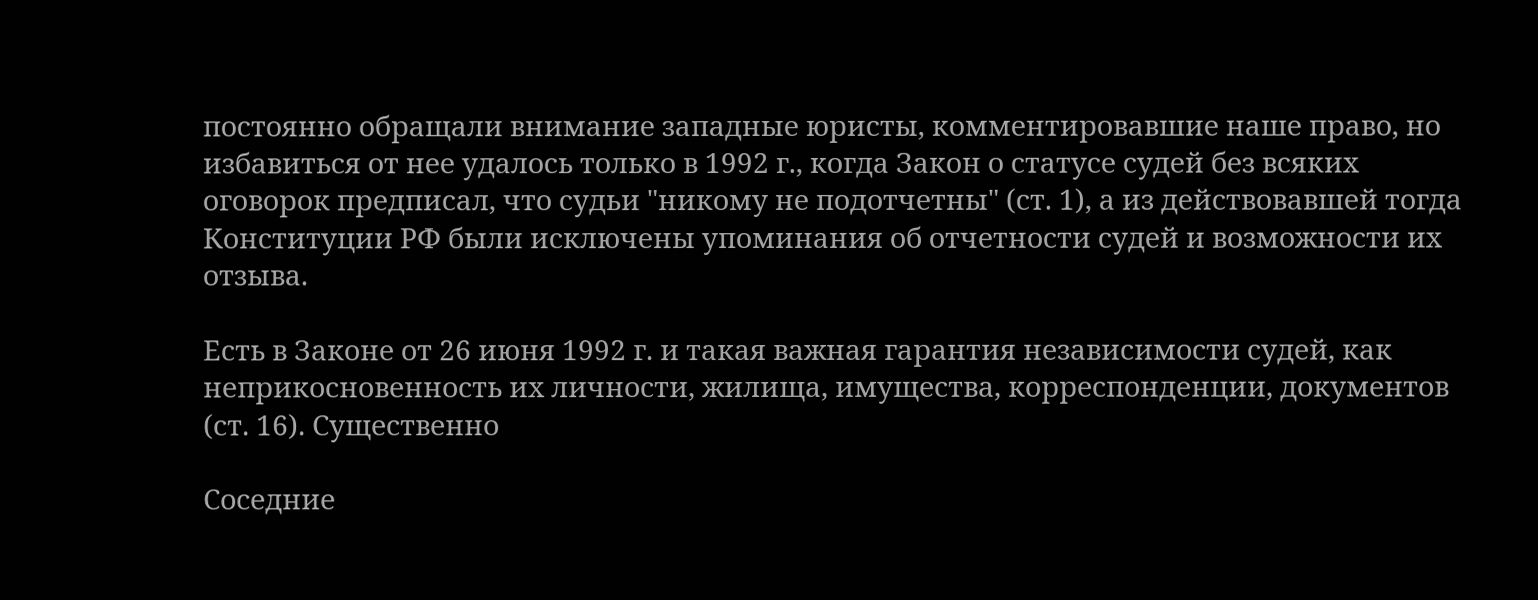постоянно обращали внимание западные юристы, комментировавшие наше право, но избавиться от нее удалось только в 1992 г., когда Закон о статусе судей без всяких оговорок предписал, что судьи "никому не подотчетны" (ст. 1), а из действовавшей тогда Конституции РФ были исключены упоминания об отчетности судей и возможности их отзыва.

Есть в Законе от 26 июня 1992 г. и такая важная гарантия независимости судей, как неприкосновенность их личности, жилища, имущества, корреспонденции, документов (ст. 16). Существенно

Соседние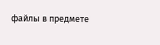файлы в предмете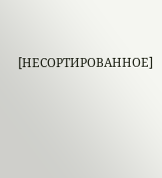[НЕСОРТИРОВАННОЕ]